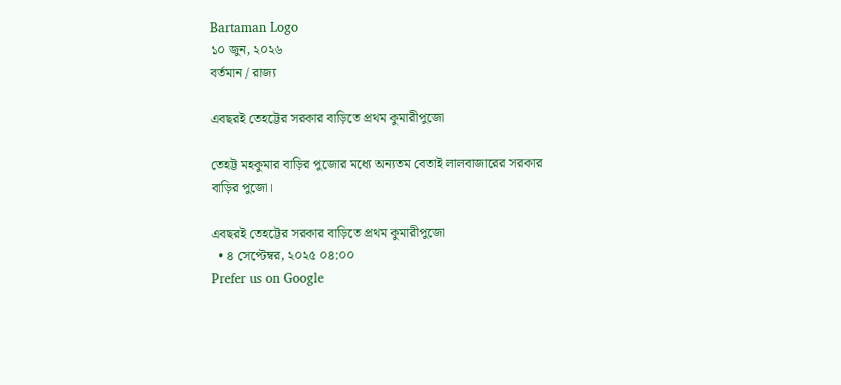Bartaman Logo
১০ জুন, ২০২৬
বর্তমান / রাজ্য

এবছরই তেহট্টের সরকার বাড়িতে প্রথম কুমারীপুজো

তেহট্ট মহকুমার বাড়ির পুজোর মধ্যে অন্যতম বেতাই লালবাজারের সরকার বাড়ির পুজো।

এবছরই তেহট্টের সরকার বাড়িতে প্রথম কুমারীপুজো
  • ৪ সেপ্টেম্বর, ২০২৫ ০৪:০০
Prefer us on Google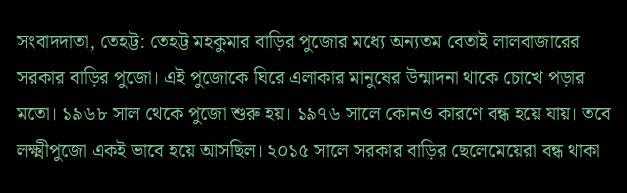সংবাদদাতা, তেহট্ট: তেহট্ট মহকুমার বাড়ির পুজোর মধ্যে অন্যতম বেতাই লালবাজারের সরকার বাড়ির পুজো। এই পুজোকে ঘিরে এলাকার মানুষের উন্মাদনা থাকে চোখে পড়ার মতো। ১৯৬৮ সাল থেকে পুজো শুরু হয়। ১৯৭৬ সালে কোনও কারণে বন্ধ হয়ে যায়। তবে লক্ষ্মীপুজো একই ভাবে হয়ে আসছিল। ২০১৫ সালে সরকার বাড়ির ছেলেমেয়েরা বন্ধ থাকা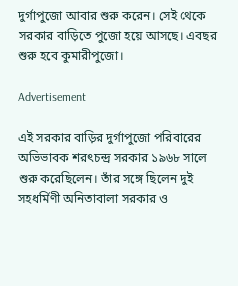দুর্গাপুজো আবার শুরু করেন। সেই থেকে সরকার বাড়িতে পুজো হয়ে আসছে। এবছর শুরু হবে কুমারীপুজো।

Advertisement

এই সরকার বাড়ির দুর্গাপুজো পরিবারের অভিভাবক শরৎচন্দ্র সরকার ১৯৬৮ সালে শুরু করেছিলেন। তাঁর সঙ্গে ছিলেন দুই সহধর্মিণী অনিতাবালা সরকার ও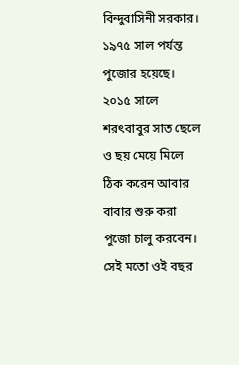বিন্দুবাসিনী সরকার। ১৯৭৫ সাল পর্যন্ত পুজোর হয়েছে। ২০১৫ সালে শরৎবাবুর সাত ছেলে ও ছয় মেয়ে মিলে ঠিক করেন আবার বাবার শুরু করা পুজো চালু করবেন। সেই মতো ওই বছর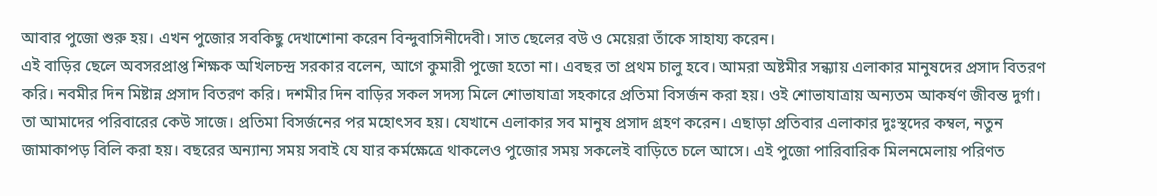আবার পুজো শুরু হয়। এখন পুজোর সবকিছু দেখাশোনা করেন বিন্দুবাসিনীদেবী। সাত ছেলের বউ ও মেয়েরা তাঁকে সাহায্য করেন।
এই বাড়ির ছেলে অবসরপ্রাপ্ত শিক্ষক অখিলচন্দ্র সরকার বলেন, আগে কুমারী পুজো হতো না। এবছর তা প্রথম চালু হবে। আমরা অষ্টমীর সন্ধ্যায় এলাকার মানুষদের প্রসাদ বিতরণ করি। নবমীর দিন মিষ্টান্ন প্রসাদ বিতরণ করি। দশমীর দিন বাড়ির সকল সদস্য মিলে শোভাযাত্রা সহকারে প্রতিমা বিসর্জন করা হয়। ওই শোভাযাত্রায় অন্যতম আকর্ষণ জীবন্ত দুর্গা। তা আমাদের পরিবারের কেউ সাজে। প্রতিমা বিসর্জনের পর মহোৎসব হয়। যেখানে এলাকার সব মানুষ প্রসাদ গ্রহণ করেন। এছাড়া প্রতিবার এলাকার দুঃস্থদের কম্বল, নতুন জামাকাপড় বিলি করা হয়। বছরের অন্যান্য সময় সবাই যে যার কর্মক্ষেত্রে থাকলেও পুজোর সময় সকলেই বাড়িতে চলে আসে। এই পুজো পারিবারিক মিলনমেলায় পরিণত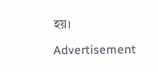হয়।

Advertisement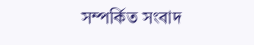সম্পর্কিত সংবাদ